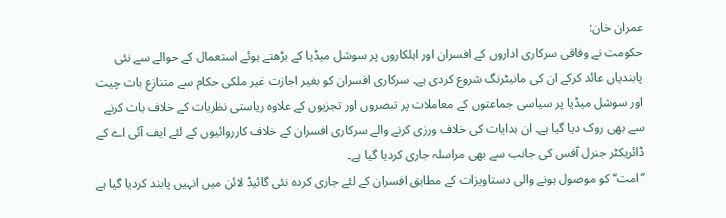عمران خان:
حکومت نے وفاقی سرکاری اداروں کے افسران اور اہلکاروں پر سوشل میڈیا کے بڑھتے ہوئے استعمال کے حوالے سے نئی پابندیاں عائد کرکے ان کی مانیٹرنگ شروع کردی ہے۔ سرکاری افسران کو بغیر اجازت غیر ملکی حکام سے متنازع بات چیت اور سوشل میڈیا پر سیاسی جماعتوں کے معاملات پر تبصروں اور تجزیوں کے علاوہ ریاستی نظریات کے خلاف بات کرنے سے بھی روک دیا گیا ہے۔ ان ہدایات کی خلاف ورزی کرنے والے سرکاری افسران کے خلاف کارروائیوں کے لئے ایف آئی اے کے ڈائریکٹر جنرل آفس کی جانب سے بھی مراسلہ جاری کردیا گیا ہے۔
’’امت‘‘ کو موصول ہونے والی دستاویزات کے مطابق افسران کے لئے جاری کردہ نئی گائیڈ لائن میں انہیں پابند کردیا گیا ہے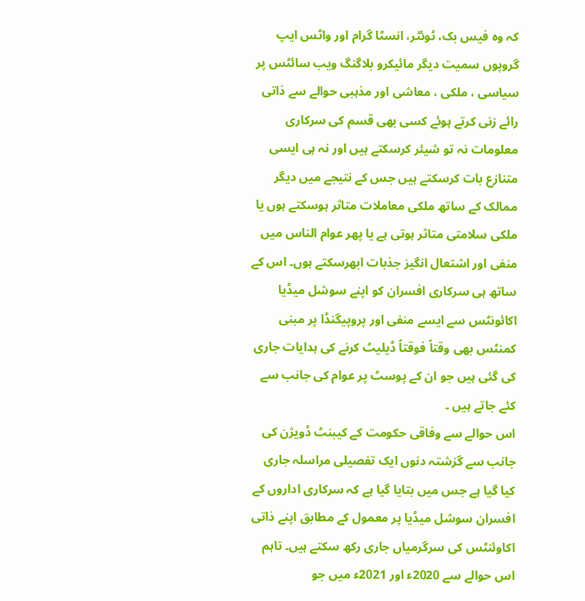کہ وہ فیس بک، ٹوئٹر، انسٹا گرام اور واٹس ایپ گروپوں سمیت دیگر مائیکرو بلاگنگ ویب سائٹس پر سیاسی ، ملکی ، معاشی اور مذہبی حوالے سے ذاتی رائے زنی کرتے ہوئے کسی بھی قسم کی سرکاری معلومات نہ تو شیئر کرسکتے ہیں اور نہ ہی ایسی متنازع بات کرسکتے ہیں جس کے نتیجے میں دیگر ممالک کے ساتھ ملکی معاملات متاثر ہوسکتے ہوں یا ملکی سلامتی متاثر ہوتی ہے یا پھر عوام الناس میں منفی اور اشتعال انگیز جذبات ابھرسکتے ہوں۔ اس کے ساتھ ہی سرکاری افسران کو اپنے سوشل میڈیا اکائونٹس سے ایسے منفی اور پروپیگنڈا پر مبنی کمنٹس بھی وقتاً فوقتاً ڈیلیٹ کرنے کی ہدایات جاری کی گئی ہیں جو ان کے پوسٹ پر عوام کی جانب سے کئے جاتے ہیں ۔
اس حوالے سے وفاقی حکومت کے کیبنٹ ڈویژن کی جانب سے گزشتہ دنوں ایک تفصیلی مراسلہ جاری کیا گیا ہے جس میں بتایا گیا ہے کہ سرکاری اداروں کے افسران سوشل میڈیا پر معمول کے مطابق اپنے ذاتی اکاوئنٹس کی سرگرمیاں جاری رکھ سکتے ہیں۔ تاہم اس حوالے سے 2020ء اور 2021ء میں جو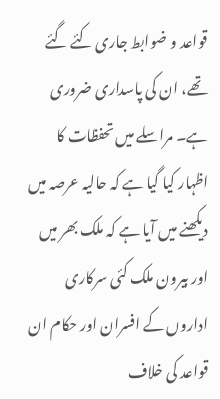قواعد و ضوابط جاری کئے گئے تھے، ان کی پاسداری ضروری ہے۔ مراسلے میں تحفظات کا اظہار کیا گیا ہے کہ حالیہ عرصہ میں دیکھنے میں آیا ہے کہ ملک بھر میں اور بیرون ملک کئی سرکاری اداروں کے افسران اور حکام ان قواعد کی خلاف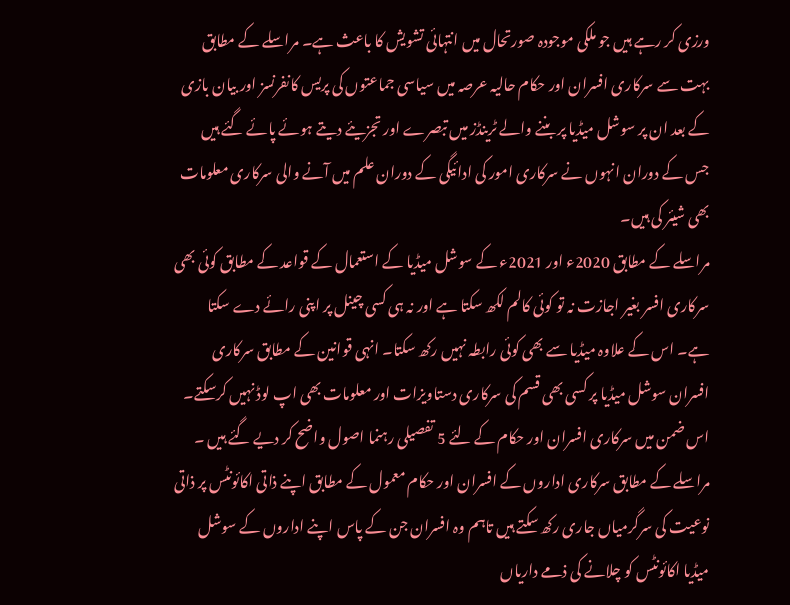ورزی کر رہے ہیں جو ملکی موجودہ صورتحال میں انتہائی تشویش کا باعث ہے۔ مراسلے کے مطابق بہت سے سرکاری افسران اور حکام حالیہ عرصہ میں سیاسی جماعتوں کی پریس کانفرنسز اور بیان بازی کے بعد ان پر سوشل میڈیا پر بننے والے ٹرینڈز میں تبصرے اور تجزیئے دیتے ہوئے پائے گئے ہیں جس کے دوران انہوں نے سرکاری امور کی ادائیگی کے دوران علم میں آنے والی سرکاری معلومات بھی شیئر کی ہیں۔
مراسلے کے مطابق 2020ء اور 2021ء کے سوشل میڈیا کے استعمال کے قواعد کے مطابق کوئی بھی سرکاری افسر بغیر اجازت نہ تو کوئی کالم لکھ سکتا ہے اور نہ ہی کسی چینل پر اپنی رائے دے سکتا ہے۔ اس کے علاوہ میڈیا سے بھی کوئی رابطہ نہیں رکھ سکتا۔ انہی قوانین کے مطابق سرکاری افسران سوشل میڈیا پر کسی بھی قسم کی سرکاری دستاویزات اور معلومات بھی اپ لوڈ نہیں کرسکتے۔ اس ضمن میں سرکاری افسران اور حکام کے لئے 5 تفصیلی رہنما اصول واضح کر دیے گئے ہیں ۔
مراسلے کے مطابق سرکاری اداروں کے افسران اور حکام معمول کے مطابق اپنے ذاتی اکائونٹس پر ذاتی نوعیت کی سرگرمیاں جاری رکھ سکتے ہیں تاہم وہ افسران جن کے پاس اپنے اداروں کے سوشل میڈیا اکائونٹس کو چلانے کی ذمے داریاں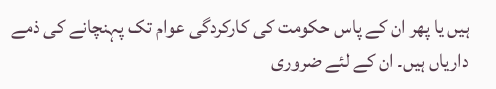ہیں یا پھر ان کے پاس حکومت کی کارکردگی عوام تک پہنچانے کی ذمے داریاں ہیں۔ ان کے لئے ضروری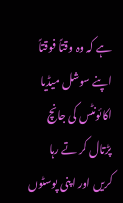ہے کہ وہ وقتاً فوقتاً اپنے سوشل میڈیا اکائونٹس کی جانچ پڑتال کر تے رہا کریں اور اپنی پوسٹوں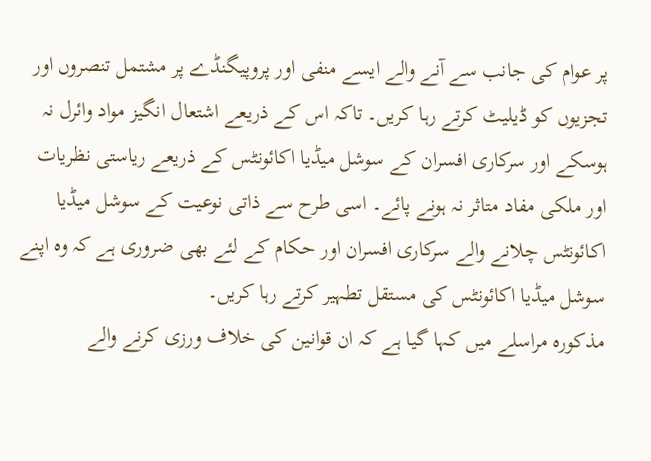پر عوام کی جانب سے آنے والے ایسے منفی اور پروپیگنڈے پر مشتمل تنصروں اور تجزیوں کو ڈیلیٹ کرتے رہا کریں۔ تاکہ اس کے ذریعے اشتعال انگیز مواد وائرل نہ ہوسکے اور سرکاری افسران کے سوشل میڈیا اکائونٹس کے ذریعے ریاستی نظریات اور ملکی مفاد متاثر نہ ہونے پائے۔ اسی طرح سے ذاتی نوعیت کے سوشل میڈیا اکائونٹس چلانے والے سرکاری افسران اور حکام کے لئے بھی ضروری ہے کہ وہ اپنے سوشل میڈیا اکائونٹس کی مستقل تطہیر کرتے رہا کریں۔
مذکورہ مراسلے میں کہا گیا ہے کہ ان قوانین کی خلاف ورزی کرنے والے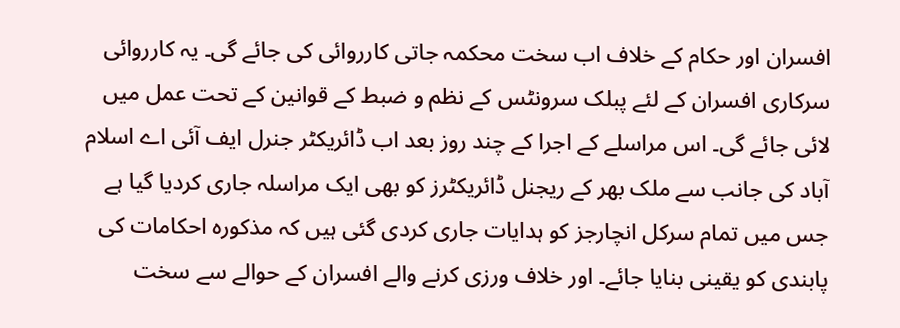افسران اور حکام کے خلاف اب سخت محکمہ جاتی کارروائی کی جائے گی۔ یہ کارروائی سرکاری افسران کے لئے پبلک سرونٹس کے نظم و ضبط کے قوانین کے تحت عمل میں لائی جائے گی۔ اس مراسلے کے اجرا کے چند روز بعد اب ڈائریکٹر جنرل ایف آئی اے اسلام آباد کی جانب سے ملک بھر کے ریجنل ڈائریکٹرز کو بھی ایک مراسلہ جاری کردیا گیا ہے جس میں تمام سرکل انچارجز کو ہدایات جاری کردی گئی ہیں کہ مذکورہ احکامات کی پابندی کو یقینی بنایا جائے۔ اور خلاف ورزی کرنے والے افسران کے حوالے سے سخت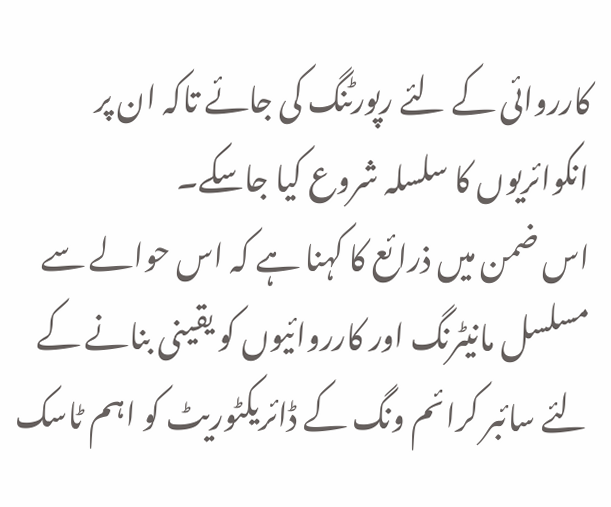کارروائی کے لئے رپورٹنگ کی جائے تاکہ ان پر انکوائریوں کا سلسلہ شروع کیا جاسکے۔
اس ضمن میں ذرائع کا کہنا ہے کہ اس حوالے سے مسلسل مانیٹرنگ اور کارروائیوں کو یقینی بنانے کے لئے سائبر کرائم ونگ کے ڈائریکٹوریٹ کو اہم ٹاسک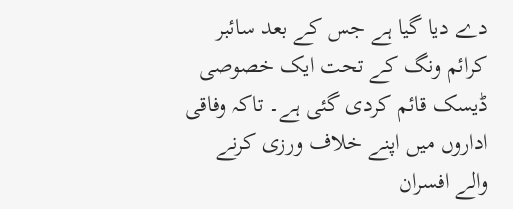دے دیا گیا ہے جس کے بعد سائبر کرائم ونگ کے تحت ایک خصوصی ڈیسک قائم کردی گئی ہے۔ تاکہ وفاقی اداروں میں اپنے خلاف ورزی کرنے والے افسران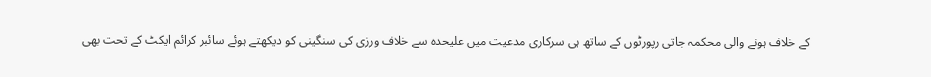کے خلاف ہونے والی محکمہ جاتی رپورٹوں کے ساتھ ہی سرکاری مدعیت میں علیحدہ سے خلاف ورزی کی سنگینی کو دیکھتے ہوئے سائبر کرائم ایکٹ کے تحت بھی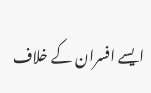ایسے افسران کے خلاف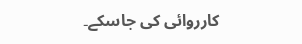کارروائی کی جاسکے۔